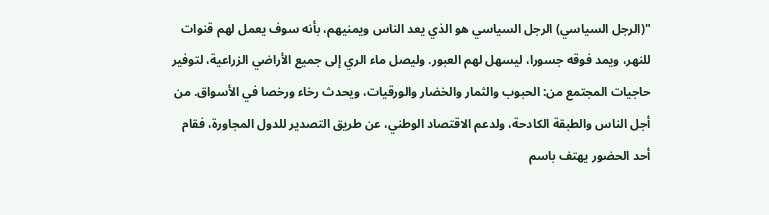"(الرجل السياسي) الرجل السياسي هو الذي يعد الناس ويمنيهم، بأنه سوف يعمل لهم قنوات للنهر، ويمد فوقه جسورا، ليسهل لهم العبور. وليصل ماء الري إلى جميع الأراضي الزراعية، لتوفير حاجيات المجتمع من: الحبوب والثمار والخضار والورقيات، ويحدث رخاء ورخصا في الأسواق. من أجل الناس والطبقة الكادحة، ولدعم الاقتصاد الوطني، عن طريق التصدير للدول المجاورة، فقام أحد الحضور يهتف باسم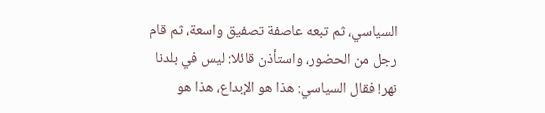السياسي، ثم تبعه عاصفة تصفيق واسعة، ثم قام رجل من الحضور، واستأذن قائلا: ليس في بلدنا نهر! فقال السياسي: هذا هو الإبداع، هذا هو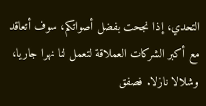التحدي، إذا نجحت بفضل أصواتكم، سوف أتعاقد مع أكبر الشركات العملاقة لتعمل لنا نهرا جاريا، وشلالا نازلا. فصفق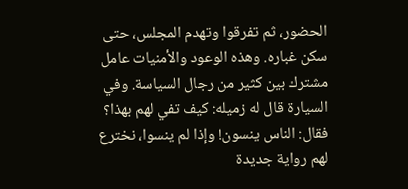الحضور، ثم تفرقوا وتهدم المجلس، حتى سكن غباره. وهذه الوعود والأمنيات عامل مشترك بين كثير من رجال السياسة. وفي السيارة قال له زميله: كيف تفي لهم بهذا؟ فقال: الناس ينسون! وإذا لم ينسوا، نخترع لهم رواية جديدة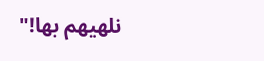نلهيهم بها!"